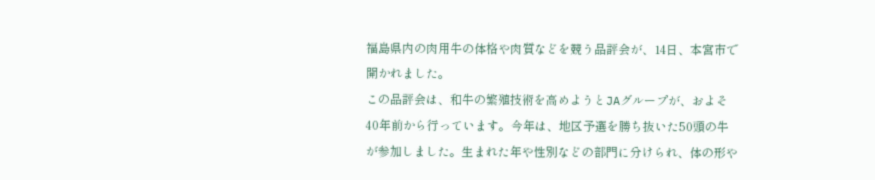福島県内の肉用牛の体格や肉質などを競う品評会が、14日、本宮市で開かれました。
この品評会は、和牛の繁殖技術を高めようとJAグループが、およそ40年前から行っています。今年は、地区予選を勝ち抜いた50頭の牛が参加しました。生まれた年や性別などの部門に分けられ、体の形や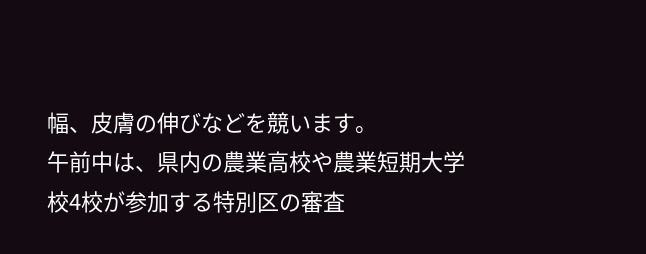幅、皮膚の伸びなどを競います。
午前中は、県内の農業高校や農業短期大学校4校が参加する特別区の審査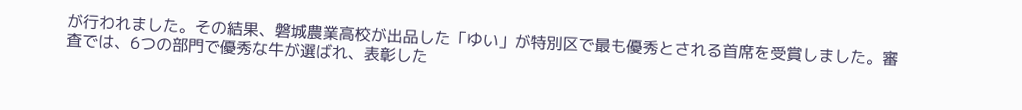が行われました。その結果、磐城農業高校が出品した「ゆい」が特別区で最も優秀とされる首席を受賞しました。審査では、6つの部門で優秀な牛が選ばれ、表彰した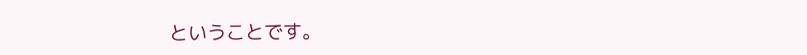ということです。